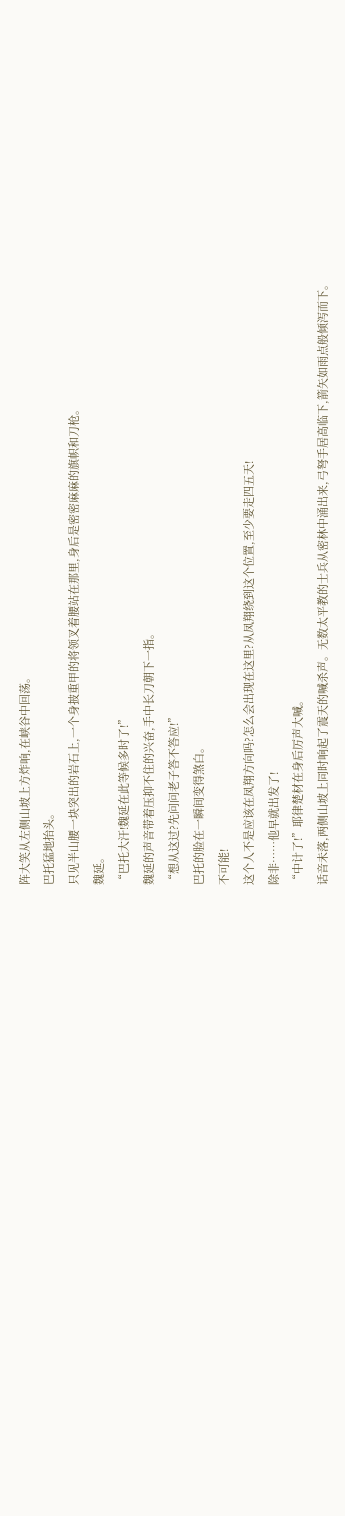阵大笑从左侧山坡上方炸响,在峡谷中回荡。
巴托猛地抬头。
只见半山腰一块突出的岩石上,一个身披重甲的将领叉着腰站在那里,身后是密密麻麻的旗帜和刀枪。
魏延。
“巴托大汗!魏延在此等候多时了!”
魏延的声音带着压抑不住的兴奋,手中长刀朝下一指。
“想从这过?先问问老子答不答应!”
巴托的脸在一瞬间变得煞白。
不可能!
这个人不是应该在凤翔方向吗?怎么会出现在这里?从凤翔绕到这个位置,至少要走四五天!
除非……他早就出发了!
“中计了!”耶律楚材在身后厉声大喊。
话音未落,两侧山坡上同时响起了震天的喊杀声。无数太平教的士兵从密林中涌出来,弓弩手居高临下,箭矢如雨点般倾泻而下。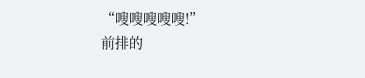“嗖嗖嗖嗖嗖!”
前排的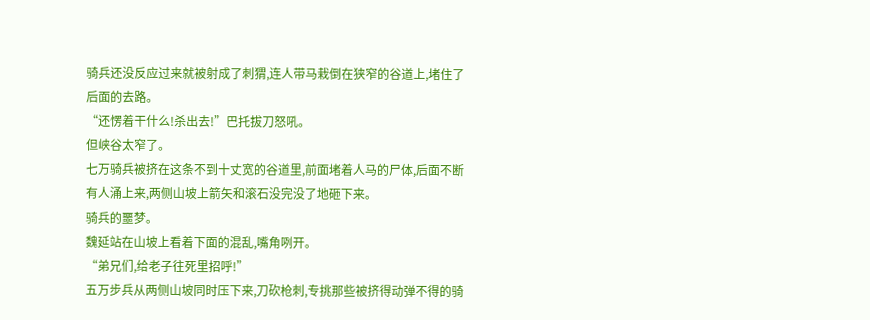骑兵还没反应过来就被射成了刺猬,连人带马栽倒在狭窄的谷道上,堵住了后面的去路。
“还愣着干什么!杀出去!”巴托拔刀怒吼。
但峡谷太窄了。
七万骑兵被挤在这条不到十丈宽的谷道里,前面堵着人马的尸体,后面不断有人涌上来,两侧山坡上箭矢和滚石没完没了地砸下来。
骑兵的噩梦。
魏延站在山坡上看着下面的混乱,嘴角咧开。
“弟兄们,给老子往死里招呼!”
五万步兵从两侧山坡同时压下来,刀砍枪刺,专挑那些被挤得动弹不得的骑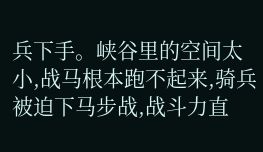兵下手。峡谷里的空间太小,战马根本跑不起来,骑兵被迫下马步战,战斗力直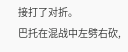接打了对折。
巴托在混战中左劈右砍,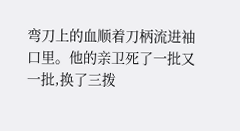弯刀上的血顺着刀柄流进袖口里。他的亲卫死了一批又一批,换了三拨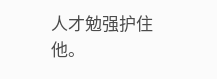人才勉强护住他。